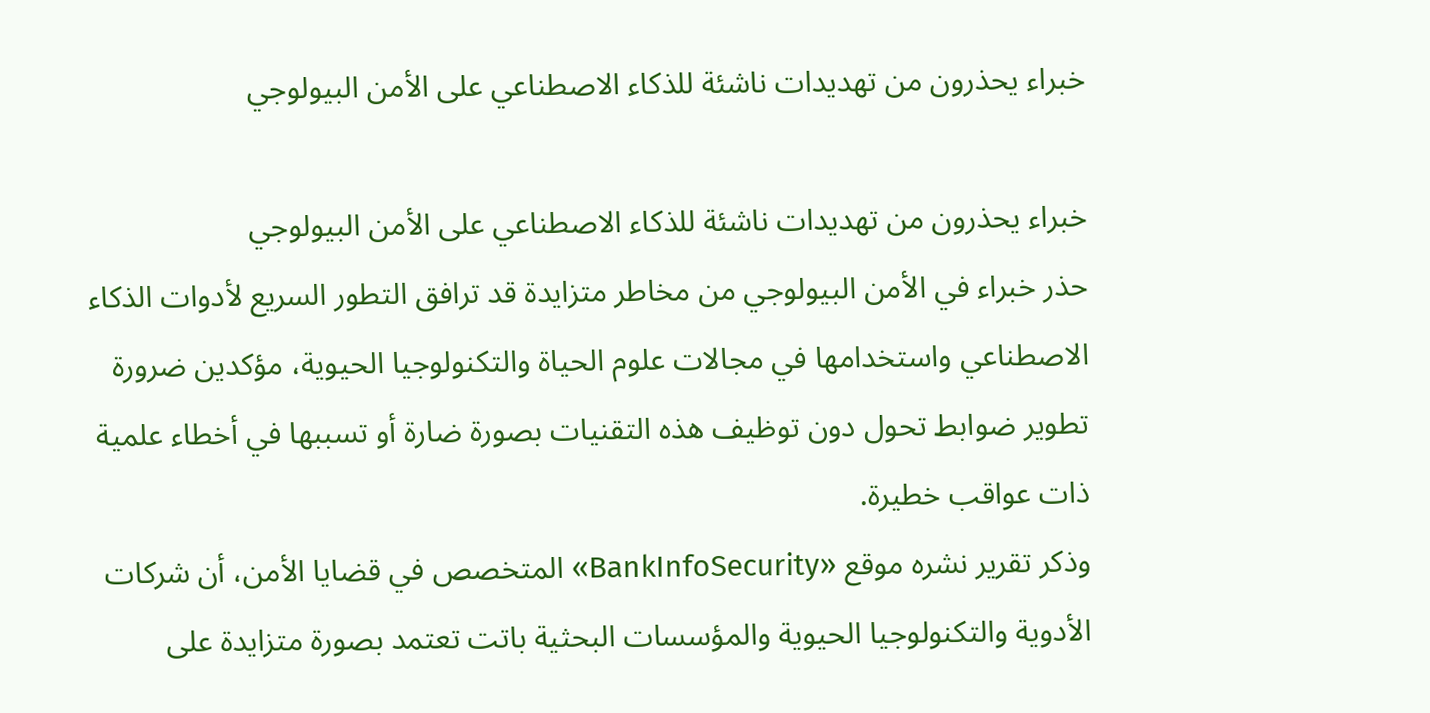خبراء يحذرون من تهديدات ناشئة للذكاء الاصطناعي على الأمن البيولوجي

خبراء يحذرون من تهديدات ناشئة للذكاء الاصطناعي على الأمن البيولوجي
حذر خبراء في الأمن البيولوجي من مخاطر متزايدة قد ترافق التطور السريع لأدوات الذكاء الاصطناعي واستخدامها في مجالات علوم الحياة والتكنولوجيا الحيوية، مؤكدين ضرورة تطوير ضوابط تحول دون توظيف هذه التقنيات بصورة ضارة أو تسببها في أخطاء علمية ذات عواقب خطيرة.
وذكر تقرير نشره موقع «BankInfoSecurity» المتخصص في قضايا الأمن، أن شركات الأدوية والتكنولوجيا الحيوية والمؤسسات البحثية باتت تعتمد بصورة متزايدة على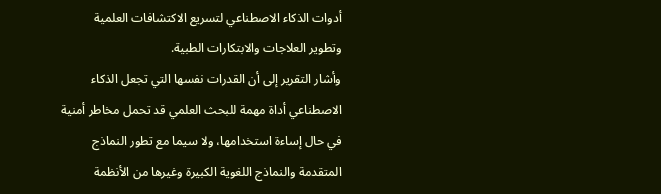أدوات الذكاء الاصطناعي لتسريع الاكتشافات العلمية وتطوير العلاجات والابتكارات الطبية.
وأشار التقرير إلى أن القدرات نفسها التي تجعل الذكاء الاصطناعي أداة مهمة للبحث العلمي قد تحمل مخاطر أمنية في حال إساءة استخدامها، ولا سيما مع تطور النماذج المتقدمة والنماذج اللغوية الكبيرة وغيرها من الأنظمة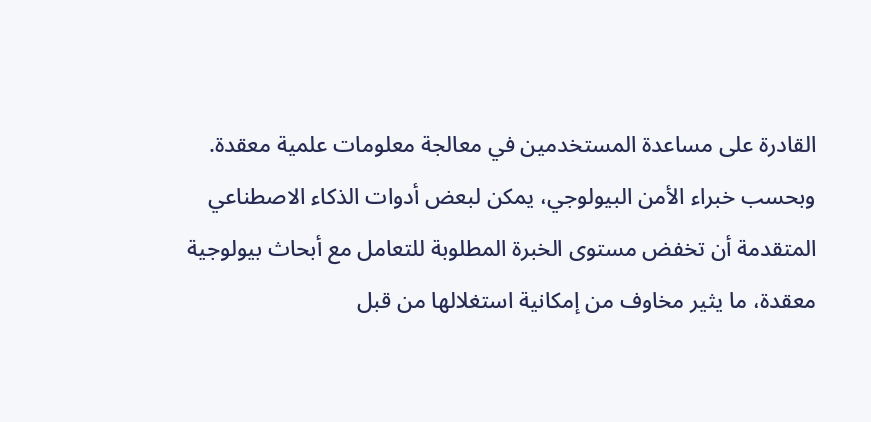القادرة على مساعدة المستخدمين في معالجة معلومات علمية معقدة.
وبحسب خبراء الأمن البيولوجي، يمكن لبعض أدوات الذكاء الاصطناعي المتقدمة أن تخفض مستوى الخبرة المطلوبة للتعامل مع أبحاث بيولوجية معقدة، ما يثير مخاوف من إمكانية استغلالها من قبل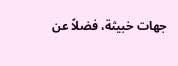جهات خبيثة، فضلاً عن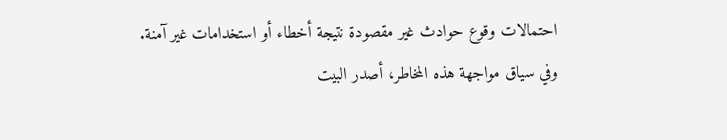احتمالات وقوع حوادث غير مقصودة نتيجة أخطاء أو استخدامات غير آمنة.
وفي سياق مواجهة هذه المخاطر، أصدر البيت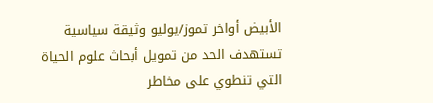الأبيض أواخر تموز/يوليو وثيقة سياسية تستهدف الحد من تمويل أبحاث علوم الحياة التي تنطوي على مخاطر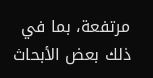مرتفعة، بما في ذلك بعض الأبحاث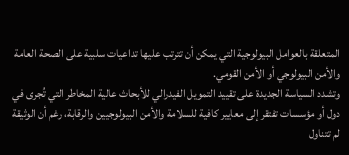المتعلقة بالعوامل البيولوجية التي يمكن أن تترتب عليها تداعيات سلبية على الصحة العامة والأمن البيولوجي أو الأمن القومي.
وتشدد السياسة الجديدة على تقييد التمويل الفيدرالي للأبحاث عالية المخاطر التي تُجرى في دول أو مؤسسات تفتقر إلى معايير كافية للسلامة والأمن البيولوجيين والرقابة، رغم أن الوثيقة لم تتناول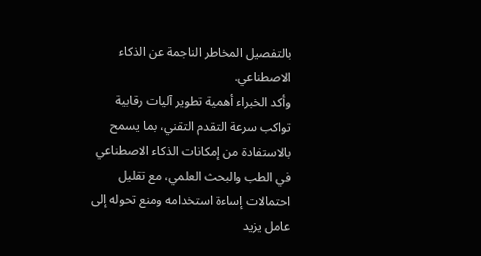بالتفصيل المخاطر الناجمة عن الذكاء الاصطناعي.
وأكد الخبراء أهمية تطوير آليات رقابية تواكب سرعة التقدم التقني، بما يسمح بالاستفادة من إمكانات الذكاء الاصطناعي في الطب والبحث العلمي، مع تقليل احتمالات إساءة استخدامه ومنع تحوله إلى عامل يزيد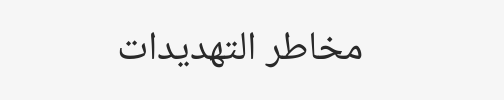مخاطر التهديدات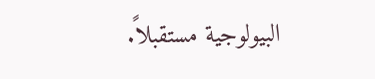البيولوجية مستقبلاً.